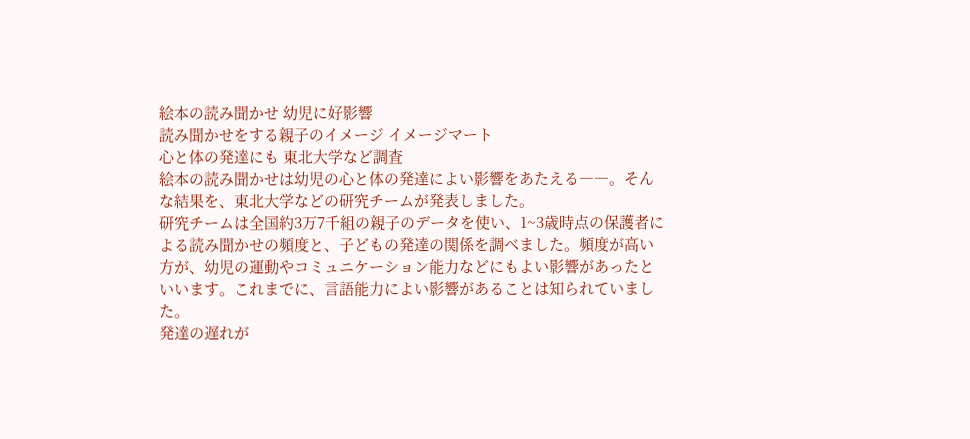絵本の読み聞かせ 幼児に好影響
読み聞かせをする親子のイメージ イメージマート
心と体の発達にも 東北大学など調査
絵本の読み聞かせは幼児の心と体の発達によい影響をあたえる――。そんな結果を、東北大学などの研究チームが発表しました。
研究チームは全国約3万7千組の親子のデータを使い、1~3歳時点の保護者による読み聞かせの頻度と、子どもの発達の関係を調べました。頻度が高い方が、幼児の運動やコミュニケーション能力などにもよい影響があったといいます。これまでに、言語能力によい影響があることは知られていました。
発達の遅れが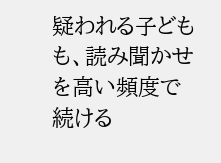疑われる子どもも、読み聞かせを高い頻度で続ける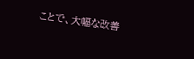ことで、大幅な改善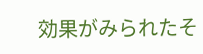効果がみられたそ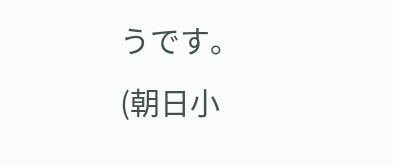うです。
(朝日小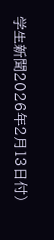学生新聞2026年2月13日付)